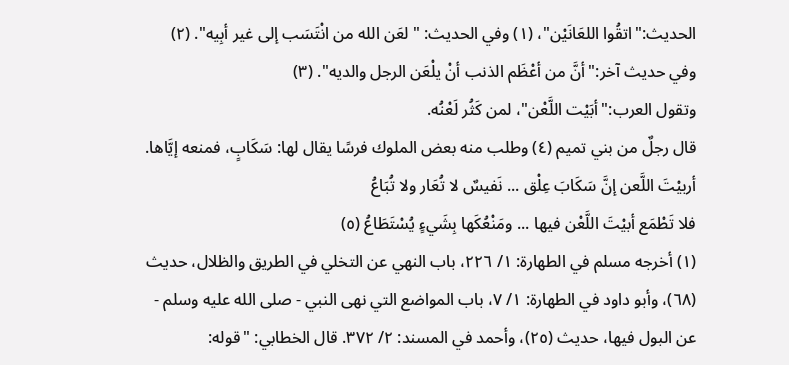الحديث:"اتقُوا اللعَانَيْن"، (١) وفي الحديث: "لعَن الله من انْتَسَب إلى غير أبِيه". (٢)
وفي حديث آخر:"أنَّ من أعْظَم الذنب أنْ يلْعَن الرجل والديه". (٣)
وتقول العرب:"أبَيْت اللَّعْن"، لمن كَثُر لَعْنُه.
قال رجلٌ من بني تميم (٤) وطلب منه بعض الملوك فرسًا يقال لها: سَكَابٍ، فمنعه إيَّاها.
أربيْتَ اللَّعن إنَّ سَكَابَ عِلْق ... نَفيسٌ لا تُعَار ولا تُبَاعُ
فلا تَطْمَع أبيْتَ اللَّعْن فيها ... ومَنْعُكَها بِشَيءٍ يُسْتَطَاعُ (٥)
(١) أخرجه مسلم في الطهارة: ١/ ٢٢٦، باب النهي عن التخلي في الطريق والظلال، حديث (٦٨)، وأبو داود في الطهارة: ١/ ٧، باب المواضع التي نهى النبي - صلى الله عليه وسلم - عن البول فيها، حديث (٢٥)، وأحمد في المسند: ٢/ ٣٧٢. قال الخطابي: "قوله: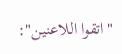"اتقوا اللاعنين":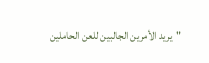"يريد الأمرين الجالبين للعن الحاملين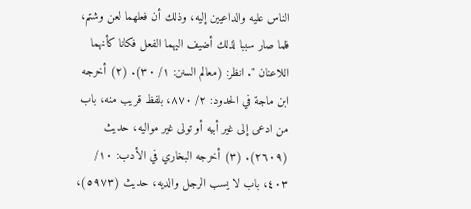الناس عليه والداعيين إليه، وذلك أن فعلهما لعن وشتم، فلما صار سببا لذلك أضيف اليهما الفعل فكانا كأنهما اللاعنان ". انظر: (معالم السنن: ١/ ٣٠). (٢) أخرجه ابن ماجة في الحدود: ٢/ ٨٧٠، بلفظ قريب منه، باب من ادعى إلى غير أبيه أو تولى غير مواليه، حديث (٢٦٠٩). (٣) أخرجه البخاري في الأدب: ١٠/ ٤٠٣، باب لا يسب الرجل والديه، حديث (٥٩٧٣)،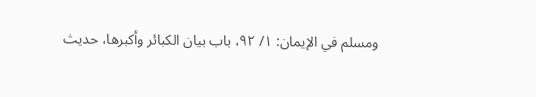ومسلم في الإيمان: ١/ ٩٢، باب بيان الكبائر وأكبرها، حديث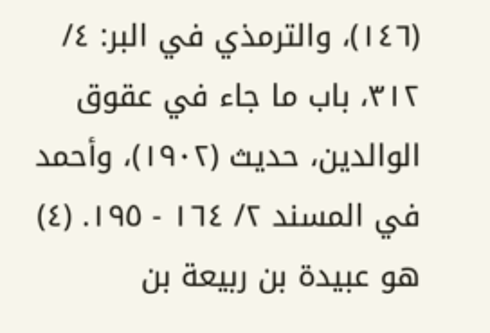(١٤٦)، والترمذي في البر: ٤/ ٣١٢، باب ما جاء في عقوق الوالدين، حديث (١٩٠٢)، وأحمد في المسند ٢/ ١٦٤ - ١٩٥. (٤) هو عبيدة بن ربيعة بن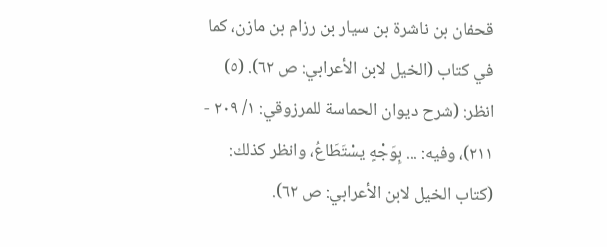قحفان بن ناشرة بن سيار بن رزام بن مازن، كما في كتاب (الخيل لابن الأعرابي: ص ٦٢). (٥) انظر: (شرح ديوان الحماسة للمرزوقي: ١/ ٢٠٩ - ٢١١)، وفيه: ... بِوَجْهٍ يسْتَطَاعُ، وانظر كذلك: (كتاب الخيل لابن الأعرابي: ص ٦٢).